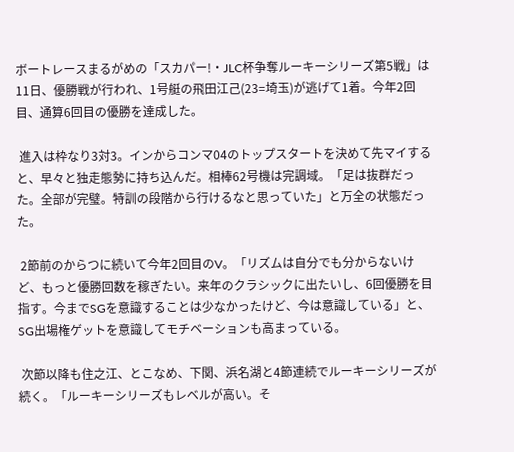ボートレースまるがめの「スカパー!・JLC杯争奪ルーキーシリーズ第5戦」は11日、優勝戦が行われ、1号艇の飛田江己(23=埼玉)が逃げて1着。今年2回目、通算6回目の優勝を達成した。

 進入は枠なり3対3。インからコンマ04のトップスタートを決めて先マイすると、早々と独走態勢に持ち込んだ。相棒62号機は完調域。「足は抜群だった。全部が完璧。特訓の段階から行けるなと思っていた」と万全の状態だった。

 2節前のからつに続いて今年2回目のV。「リズムは自分でも分からないけど、もっと優勝回数を稼ぎたい。来年のクラシックに出たいし、6回優勝を目指す。今までSGを意識することは少なかったけど、今は意識している」と、SG出場権ゲットを意識してモチベーションも高まっている。

 次節以降も住之江、とこなめ、下関、浜名湖と4節連続でルーキーシリーズが続く。「ルーキーシリーズもレベルが高い。そ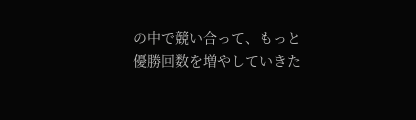の中で競い合って、もっと優勝回数を増やしていきた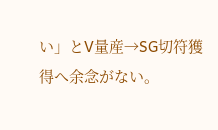い」とV量産→SG切符獲得へ余念がない。